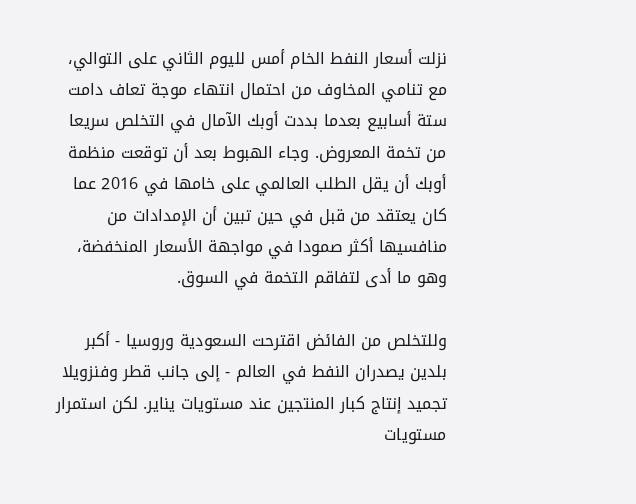نزلت أسعار النفط الخام أمس لليوم الثاني على التوالي، مع تنامي المخاوف من احتمال انتهاء موجة تعاف دامت ستة أسابيع بعدما بددت أوبك الآمال في التخلص سريعا من تخمة المعروض. وجاء الهبوط بعد أن توقعت منظمة أوبك أن يقل الطلب العالمي على خامها في 2016 عما كان يعتقد من قبل في حين تبين أن الإمدادات من منافسيها أكثر صمودا في مواجهة الأسعار المنخفضة، وهو ما أدى لتفاقم التخمة في السوق.

وللتخلص من الفائض اقترحت السعودية وروسيا - أكبر بلدين يصدران النفط في العالم - إلى جانب قطر وفنزويلا تجميد إنتاج كبار المنتجين عند مستويات يناير. لكن استمرار مستويات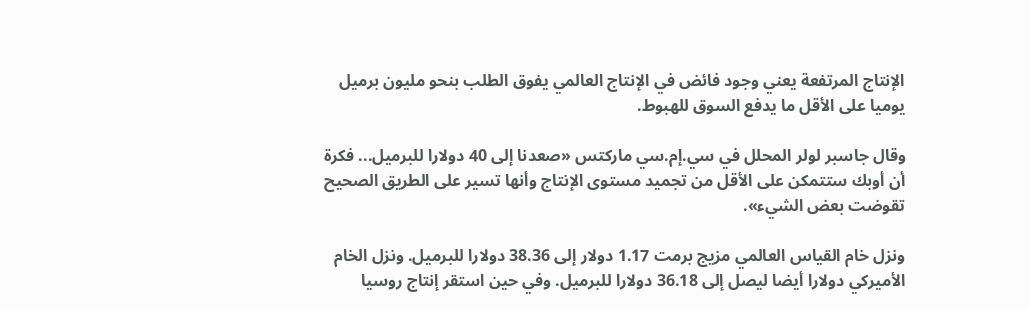الإنتاج المرتفعة يعني وجود فائض في الإنتاج العالمي يفوق الطلب بنحو مليون برميل يوميا على الأقل ما يدفع السوق للهبوط.

وقال جاسبر لولر المحلل في سي.إم.سي ماركتس «صعدنا إلى 40 دولارا للبرميل... فكرة أن أوبك ستتمكن على الأقل من تجميد مستوى الإنتاج وأنها تسير على الطريق الصحيح تقوضت بعض الشيء».

ونزل خام القياس العالمي مزيج برمت 1.17 دولار إلى 38.36 دولارا للبرميل. ونزل الخام الأميركي دولارا أيضا ليصل إلى 36.18 دولارا للبرميل. وفي حين استقر إنتاج روسيا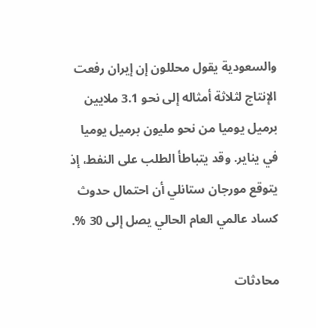والسعودية يقول محللون إن إيران رفعت الإنتاج لثلاثة أمثاله إلى نحو 3.1 ملايين برميل يوميا من نحو مليون برميل يوميا في يناير. وقد يتباطأ الطلب على النفط، إذ يتوقع مورجان ستانلي أن احتمال حدوث كساد عالمي العام الحالي يصل إلى 30 %.

محادثات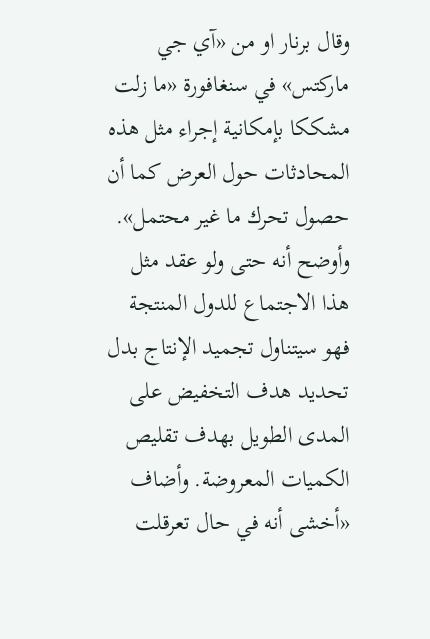وقال برنار او من «آي جي ماركتس» في سنغافورة «ما زلت مشككا بإمكانية إجراء مثل هذه المحادثات حول العرض كما أن حصول تحرك ما غير محتمل». وأوضح أنه حتى ولو عقد مثل هذا الاجتماع للدول المنتجة فهو سيتناول تجميد الإنتاج بدل تحديد هدف التخفيض على المدى الطويل بهدف تقليص الكميات المعروضة. وأضاف «أخشى أنه في حال تعرقلت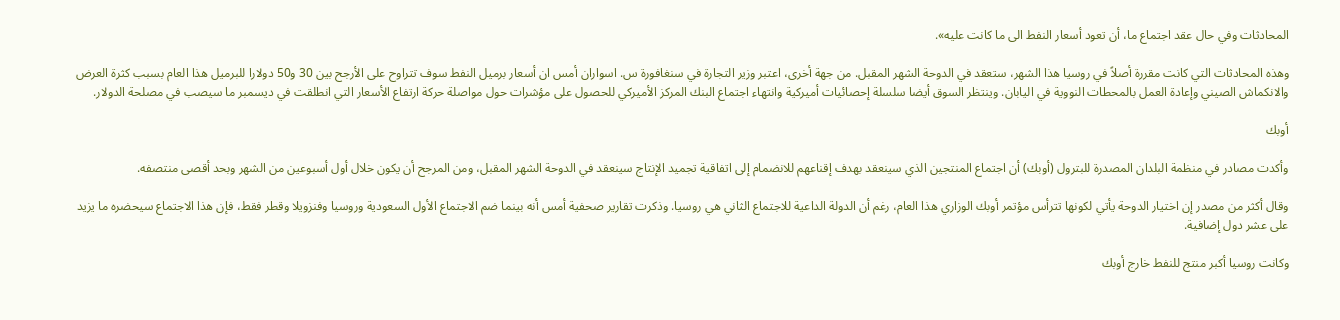المحادثات وفي حال عقد اجتماع ما، أن تعود أسعار النفط الى ما كانت عليه».

وهذه المحادثات التي كانت مقررة أصلاً في روسيا هذا الشهر، ستعقد في الدوحة الشهر المقبل. من جهة أخرى، اعتبر وزير التجارة في سنغافورة س. اسواران أمس ان أسعار برميل النفط سوف تتراوح على الأرجح بين 30 و50 دولارا للبرميل هذا العام بسبب كثرة العرض والانكماش الصيني وإعادة العمل بالمحطات النووية في اليابان. وينتظر السوق أيضا سلسلة إحصائيات أميركية وانتهاء اجتماع البنك المركز الأميركي للحصول على مؤشرات حول مواصلة حركة ارتفاع الأسعار التي انطلقت في ديسمبر ما سيصب في مصلحة الدولار.

أوبك

وأكدت مصادر في منظمة البلدان المصدرة للبترول (أوبك) أن اجتماع المنتجين الذي سينعقد بهدف إقناعهم للانضمام إلى اتفاقية تجميد الإنتاج سينعقد في الدوحة الشهر المقبل، ومن المرجح أن يكون خلال أول أسبوعين من الشهر وبحد أقصى منتصفه.

وقال أكثر من مصدر إن اختيار الدوحة يأتي لكونها تترأس مؤتمر أوبك الوزاري هذا العام، رغم أن الدولة الداعية للاجتماع الثاني هي روسيا. وذكرت تقارير صحفية أمس أنه بينما ضم الاجتماع الأول السعودية وروسيا وفنزويلا وقطر فقط، فإن هذا الاجتماع سيحضره ما يزيد على عشر دول إضافية.

وكانت روسيا أكبر منتج للنفط خارج أوبك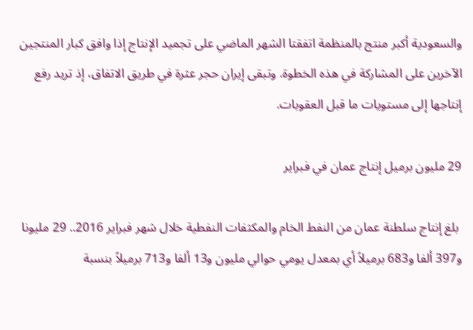والسعودية أكبر منتج بالمنظمة اتفقتا الشهر الماضي على تجميد الإنتاج إذا وافق كبار المنتجين الآخرين على المشاركة في هذه الخطوة. وتبقى إيران حجر عثرة في طريق الاتفاق، إذ تريد رفع إنتاجها إلى مستويات ما قبل العقوبات.

29 مليون برميل إنتاج عمان في فبراير

 بلغ إنتاج سلطنة عمان من النفط الخام والمكثفات النفطية خلال شهر فبراير 2016.. 29 مليونا و397 ألفا و683 برميلاً أي بمعدل يومي حوالي مليون و13 ألفا و713 برميلاً بنسبة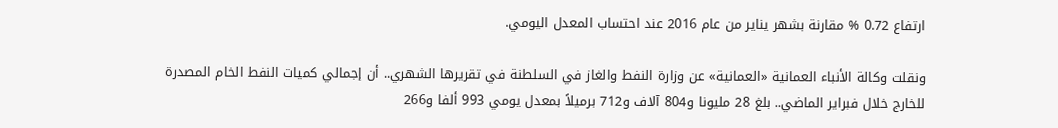ارتفاع 0.72 % مقارنة بشهر يناير من عام 2016 عند احتساب المعدل اليومي.

ونقلت وكالة الأنباء العمانية «العمانية» عن وزارة النفط والغاز في السلطنة في تقريرها الشهري.. أن إجمالي كميات النفط الخام المصدرة للخارج خلال فبراير الماضي.. بلغ 28 مليونا و804 آلاف و712 برميلاً بمعدل يومي 993 ألفا و266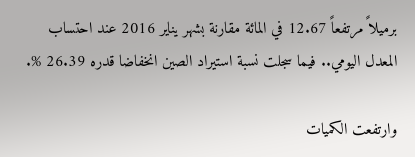برميلاً مرتفعاً 12.67 في المائة مقارنة بشهر يناير 2016 عند احتساب المعدل اليومي.. فيما سجلت نسبة استيراد الصين انخفاضا قدره 26.39 %.

وارتفعت الكميات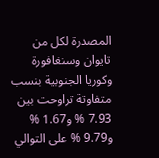المصدرة لكل من تايوان وسنغافورة وكوريا الجنوبية بنسب متفاوتة تراوحت بين 7.93 % و1.67 % و9.79 % على التوالي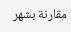مقارنة بشهر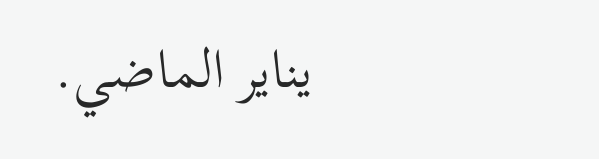يناير الماضي.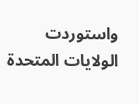واستوردت الولايات المتحدة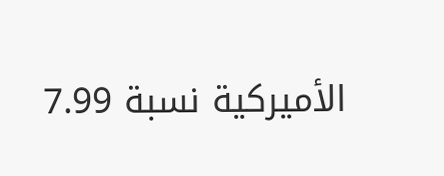الأميركية نسبة 7.99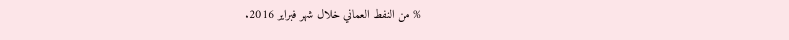% من النفط العماني خلال شهر فبراير 2016.